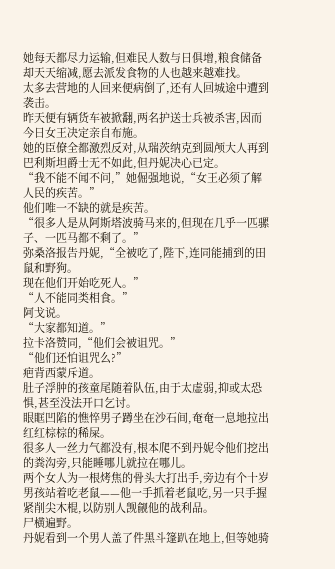她每天都尽力运输,但难民人数与日俱增,粮食储备却天天缩减,愿去派发食物的人也越来越难找。
太多去营地的人回来便病倒了,还有人回城途中遭到袭击。
昨天便有辆货车被掀翻,两名护送士兵被杀害,因而今日女王决定亲自布施。
她的臣僚全都激烈反对,从瑞茨纳克到圆颅大人再到巴利斯坦爵士无不如此,但丹妮决心已定。
“我不能不闻不问,”她倔强地说,“女王必须了解人民的疾苦。”
他们唯一不缺的就是疾苦。
“很多人是从阿斯塔波骑马来的,但现在几乎一匹骡子、一匹马都不剩了。”
弥桑洛报告丹妮,“全被吃了,陛下,连同能捕到的田鼠和野狗。
现在他们开始吃死人。”
“人不能同类相食。”
阿戈说。
“大家都知道。”
拉卡洛赞同,“他们会被诅咒。”
“他们还怕诅咒么?”
疤背西蒙斥道。
肚子浮肿的孩童尾随着队伍,由于太虚弱,抑或太恐惧,甚至没法开口乞讨。
眼眶凹陷的憔悴男子蹲坐在沙石间,奄奄一息地拉出红红棕棕的稀屎。
很多人一丝力气都没有,根本爬不到丹妮令他们挖出的粪沟旁,只能睡哪儿就拉在哪儿。
两个女人为一根烤焦的骨头大打出手,旁边有个十岁男孩站着吃老鼠——他一手抓着老鼠吃,另一只手握紧削尖木棍,以防别人觊觎他的战利品。
尸横遍野。
丹妮看到一个男人盖了件黑斗篷趴在地上,但等她骑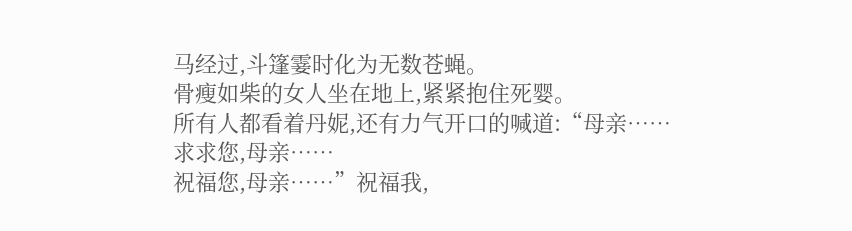马经过,斗篷霎时化为无数苍蝇。
骨瘦如柴的女人坐在地上,紧紧抱住死婴。
所有人都看着丹妮,还有力气开口的喊道:“母亲……
求求您,母亲……
祝福您,母亲……”祝福我,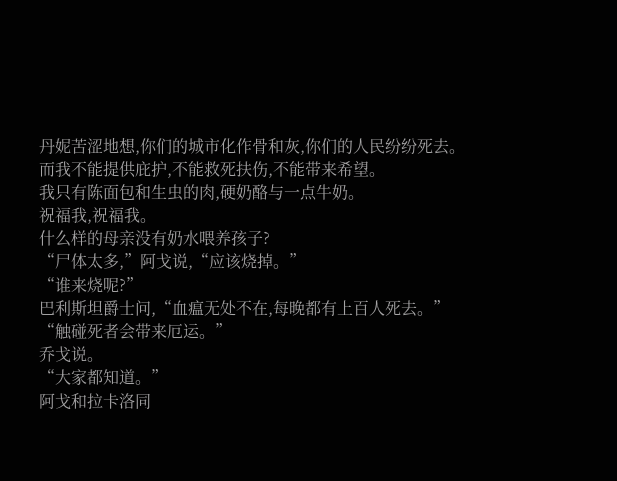丹妮苦涩地想,你们的城市化作骨和灰,你们的人民纷纷死去。
而我不能提供庇护,不能救死扶伤,不能带来希望。
我只有陈面包和生虫的肉,硬奶酪与一点牛奶。
祝福我,祝福我。
什么样的母亲没有奶水喂养孩子?
“尸体太多,”阿戈说,“应该烧掉。”
“谁来烧呢?”
巴利斯坦爵士问,“血瘟无处不在,每晚都有上百人死去。”
“触碰死者会带来厄运。”
乔戈说。
“大家都知道。”
阿戈和拉卡洛同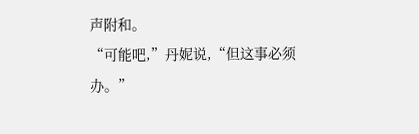声附和。
“可能吧,”丹妮说,“但这事必须办。”